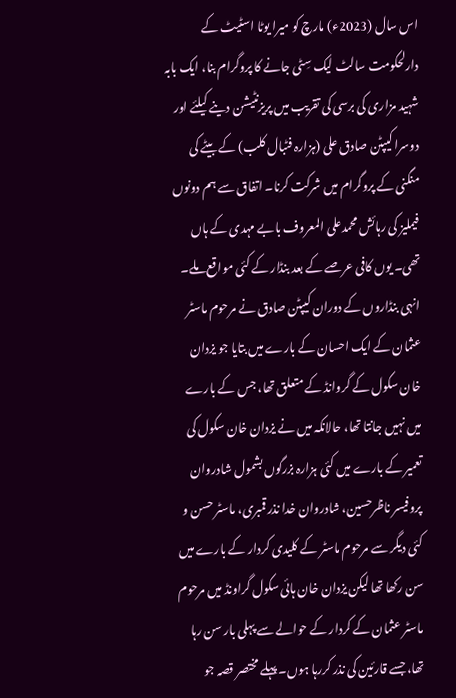اس سال (2023ء) مارچ کو میرا یوٹا اسٹیٹ کے دارلحکومت سالٹ لیک سِٹی جانے کا پروگرام بنا، ایک بابہ شہید مزاری کی برسی کی تقریب میں پریزنٹیشن دینے کیلئے اور دوسرا کیپٹن صادق علی (ہزارہ فٹبال کلب) کے بیٹے کی منگنی کے پروگرام میں شرکت کرنا۔ اتفاق سے ہم دونوں فیملیز کی رہائش محمدعلی المعروف بابے مہدی کے ہاں تھی۔ یوں کافی عرصے کے بعد بنڈار کے کئی مواقع ملے۔ انہی بنڈاروں کے دوران کیپٹن صادق نے مرحوم ماسٹر عثمان کے ایک احسان کے بارے میں بتایا جو یزدان خان سکول کے گروانڈ کے متعلق تھا، جس کے بارے میں نہیں جانتا تھا، حالانکہ میں نے یزدان خان سکول کی تعمیر کے بارے میں کئی ہزارہ بزرگوں بشمول شادروان پروفیسر ناظرحسین، شادروان خدا نذر قمبری، ماسٹر حسن و کئی دیگر سے مرحوم ماسٹر کے کلیدی کردار کے بارے میں سن رکھا تھا لیکن یزدان خان ہائی سکول گراونڈ میں مرحوم ماسٹر عثمان کے کردار کے حوالے سے پہلی بار سن رہا تھا، جسے قارئین کی نذر کررہا ہوں۔ پہلے مختصر قصہ جو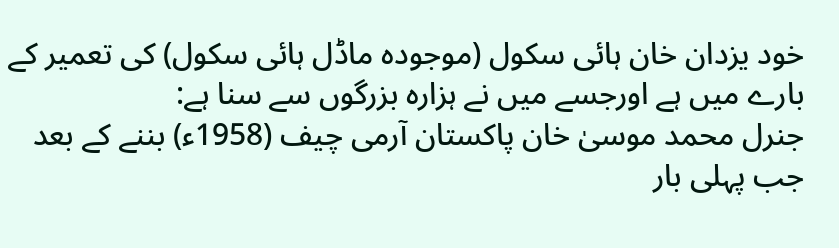خود یزدان خان ہائی سکول (موجودہ ماڈل ہائی سکول) کی تعمیر کے بارے میں ہے اورجسے میں نے ہزارہ بزرگوں سے سنا ہے:
جنرل محمد موسیٰ خان پاکستان آرمی چیف (1958ء) بننے کے بعد جب پہلی بار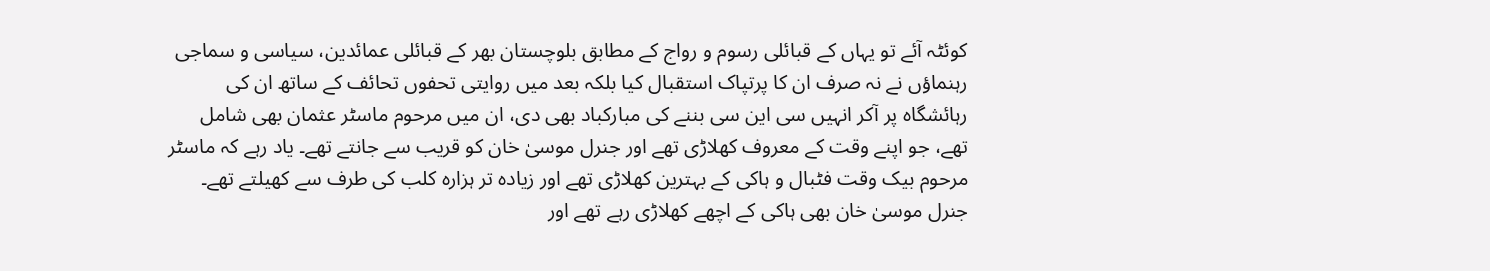کوئٹہ آئے تو یہاں کے قبائلی رسوم و رواج کے مطابق بلوچستان بھر کے قبائلی عمائدین، سیاسی و سماجی رہنماؤں نے نہ صرف ان کا پرتپاک استقبال کیا بلکہ بعد میں روایتی تحفوں تحائف کے ساتھ ان کی رہائشگاہ پر آکر انہیں سی این سی بننے کی مبارکباد بھی دی، ان میں مرحوم ماسٹر عثمان بھی شامل تھے، جو اپنے وقت کے معروف کھلاڑی تھے اور جنرل موسیٰ خان کو قریب سے جانتے تھے۔ یاد رہے کہ ماسٹر مرحوم بیک وقت فٹبال و ہاکی کے بہترین کھلاڑی تھے اور زیادہ تر ہزارہ کلب کی طرف سے کھیلتے تھے۔ جنرل موسیٰ خان بھی ہاکی کے اچھے کھلاڑی رہے تھے اور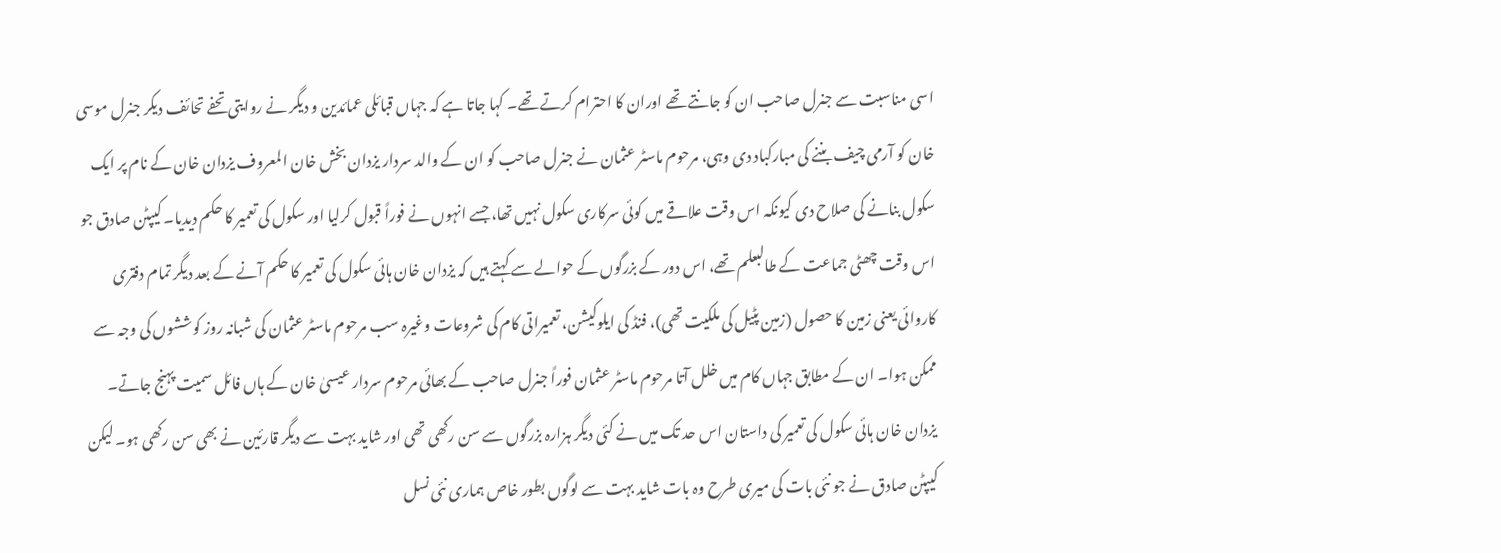اسی مناسبت سے جنرل صاحب ان کو جانتے تھے اوران کا احترام کرتے تھے۔ کہا جاتا ہے کہ جہاں قبائلی عمائدین و دیگر نے روایتی تحفے تحائف دیکر جنرل موسی خان کو آرمی چیف بننے کی مبارکباد دی وہی، مرحوم ماسٹر عثمان نے جنرل صاحب کو ان کے والد سردار یزدان بخش خان المعروف یزدان خان کے نام پر ایک سکول بنانے کی صلاح دی کیونکہ اس وقت علاقے میں کوئی سرکاری سکول نہیں تھا، جسے انہوں نے فوراً قبول کرلیا اور سکول کی تعمیر کا حکم دیدیا۔ کیپٹن صادق جو اس وقت چھٹی جماعت کے طالبعلم تھے، اس دور کے بزرگوں کے حوالے سے کہتے ہیں کہ یزدان خان ہائی سکول کی تعمیر کا حکم آنے کے بعد دیگر تمام دفتری کاروائی یعنی زمین کا حصول (زمین پٹیل کی ملکیت تھی)، فنڈ کی ایلوکیشن، تعمیراتی کام کی شروعات وغیرہ سب مرحوم ماسٹر عثمان کی شبانہ روز کوششوں کی وجہ سے ممکن ہوا۔ ان کے مطابق جہاں کام میں خلل آتا مرحوم ماسٹر عثمان فوراً جنرل صاحب کے بھائی مرحوم سردار عیسیٰ خان کے ہاں فائل سمیت پہنج جاتے۔
یزدان خان ہائی سکول کی تعمیر کی داستان اس حد تک میں نے کئی دیگر ہزارہ بزرگوں سے سن رکھی تھی اور شاید بہت سے دیگر قارئین نے بھی سن رکھی ہو۔ لیکن کیپٹن صادق نے جو نئی بات کی میری طرح وہ بات شاید بہت سے لوگوں بطور خاص ہماری نئی نسل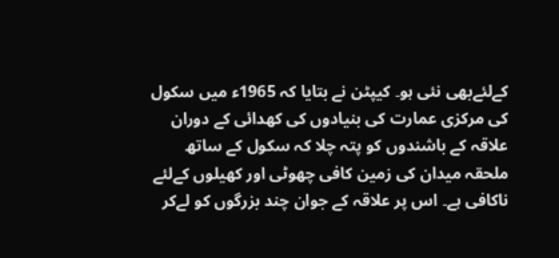کےلئےبھی نئی ہو۔ کیپٹن نے بتایا کہ 1965ء میں سکول کی مرکزی عمارت کی بنیادوں کی کھدائی کے دوران علاقہ کے باشندوں کو پتہ چلا کہ سکول کے ساتھ ملحقہ میدان کی زمین کافی چھوٹی اور کھیلوں کےلئے ناکافی ہے۔ اس پر علاقہ کے جوان چند بزرگوں کو لےکر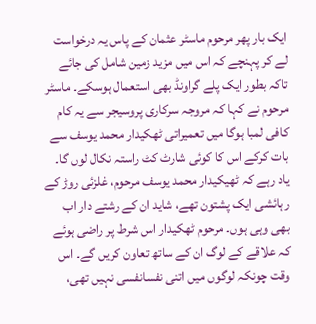ایک بار پھر مرحوم ماسٹر عثمان کے پاس یہ درخواست لے کر پہنچے کہ اس میں مزید زمین شامل کی جائے تاکہ بطور ایک پلے گراونڈ بھی استعمال ہوسکے۔ ماسٹر مرحوم نے کہا کہ مروجہ سرکاری پروسیجر سے یہ کام کافی لمبا ہوگا میں تعمیراتی ٹھکیدار محمد یوسف سے بات کرکے اس کا کوئی شارٹ کٹ راستہ نکال لوں گا۔ یاد رہے کہ ٹھیکیدار محمد یوسف مرحوم، غلزئی روڑ کے رہائشی ایک پشتون تھے، شاید ان کے رشتے دار اب بھی وہی ہوں۔ مرحوم ٹھکیدار اس شرط پر راضی ہوئے کہ علاقے کے لوگ ان کے ساتھ تعاون کریں گے۔ اس وقت چونکہ لوگوں میں اتنی نفسانفسی نہیں تھی،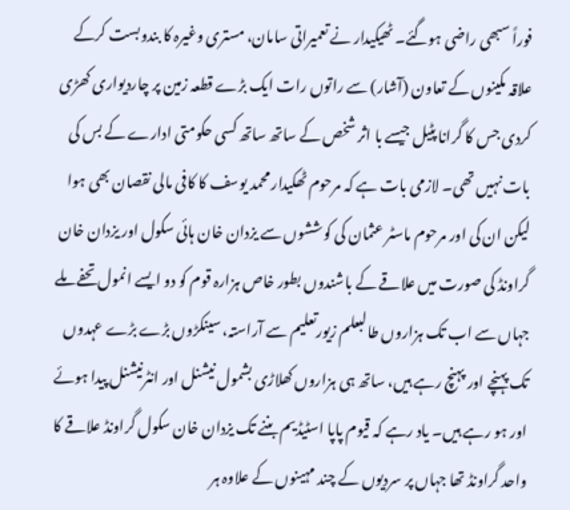فوراً سبھی راضی ہوگئے۔ ٹھیکیدار نے تعمیراتی سامان، مستری وغیرہ کا بندوبست کرکے علاقہ مکینوں کے تعاون (آشار) سے راتوں رات ایک بڑے قطعہ زمین پر چاردیواری کھڑی کردی جس کا گرانا پٹیل جیسے با اثر شخص کے ساتھ ساتھ کسی حکومتی ادارے کے بس کی بات نہیں تھی۔ لازمی بات ہے کہ مرحوم ٹھکیدار محمد یوسف کا کافی مالی نقصان بھی ہوا لیکن ان کی اور مرحوم ماسٹر عثمان کی کوششوں سے یزدان خان ہائی سکول اور یزدان خان گراونڈ کی صورت میں علاقے کے باشندوں بطور خاص ہزارہ قوم کو دو ایسے انمول تحفے ملے جہاں سے اب تک ہزاروں طالبعلم زیورتعلیم سے آراستہ، سینکڑوں بڑے بڑے عہدوں تک پہنچے اور پہنچ رہے ہیں، ساتھ ہی ہزاروں کھلاڑی بشمول نیشنل اور انٹرنیشنل پیدا ہوئے اور ہو رہے ہیں۔ یاد رہے کہ قیوم پاپا اسٹیڈیم بننے تک یزدان خان سکول گراونڈ علاقے کا واحد گراونڈ تھا جہاں پر سردیوں کے چند مہینوں کے علاوہ ہر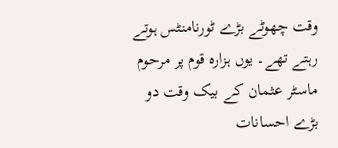وقت چھوٹے بڑے ٹورنامنٹس ہوتے رہتے تھے۔ یوں ہزارہ قوم پر مرحوم ماسٹر عثمان کے بیک وقت دو بڑے احسانات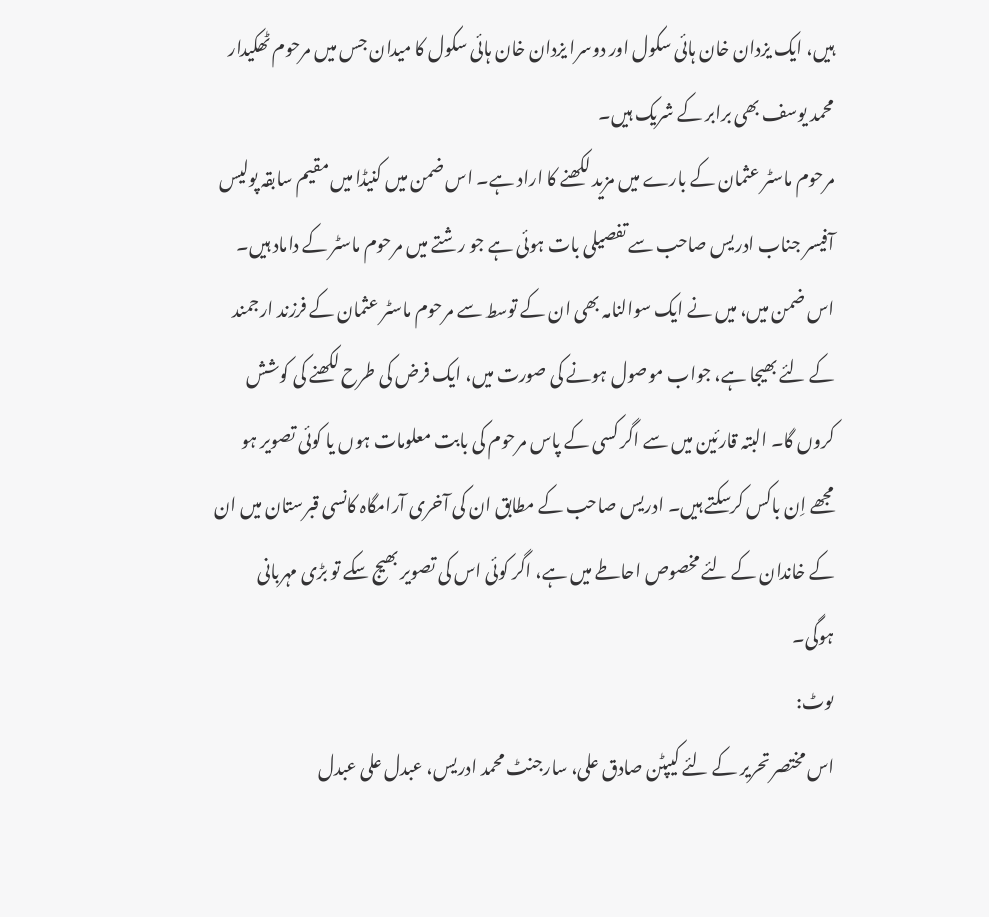ہیں، ایک یزدان خان ہائی سکول اور دوسرا یزدان خان ہائی سکول کا میدان جس میں مرحوم ٹھکیدار محمد یوسف بھی برابر کے شریک ہیں۔
مرحوم ماسٹر عثمان کے بارے میں مزید لکھنے کا اراد ہے۔ اس ضمن میں کنیڈا میں مقیم سابقہ پولیس آفیسر جناب ادریس صاحب سے تفصیلی بات ہوئی ہے جو رشتے میں مرحوم ماسٹر کے داماد ہیں۔ اس ضمن میں، میں نے ایک سوالنامہ بھی ان کے توسط سے مرحوم ماسٹر عثمان کے فرزند ارجمند کے لئے بھیجا ہے، جواب موصول ہونے کی صورت میں، ایک فرض کی طرح لکھنے کی کوشش کروں گا۔ البتہ قارئین میں سے اگر کسی کے پاس مرحوم کی بابت معلومات ہوں یا کوئی تصویر ہو مجھے اِن باکس کرسکتے ہیں۔ ادریس صاحب کے مطابق ان کی آخری آرامگاہ کانسی قبرستان میں ان کے خاندان کے لئے مخصوص احاطے میں ہے، اگر کوئی اس کی تصویر بھیج سکے تو بڑی مہربانی ہوگی۔
ںوٹ:
اس مختصر تحریر کے لئے کیپٹن صادق علی، سارجنٹ محمد ادریس، عبدل علی عبدل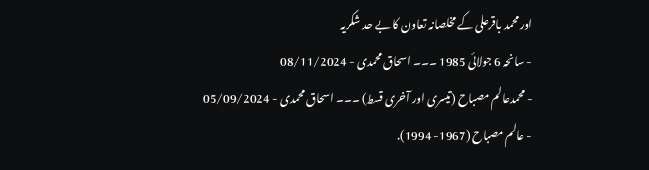اور محمد باقرعلی کے مخلصانہ تعاون کا بے حد شکریہ
- سانحہ 6 جولائی 1985 ۔۔۔ اسحاق محمدی - 08/11/2024
- محمدعالم مصباح (تیسری اور آخری قسط) ۔۔۔ اسحاق محمدی - 05/09/2024
- عالم مصباح (1967- 1994).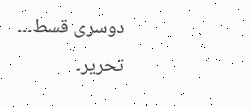دوسری قسط۔۔۔ تحریر۔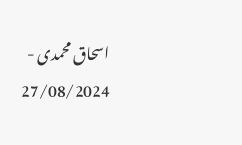اسحاق محمدی - 27/08/2024